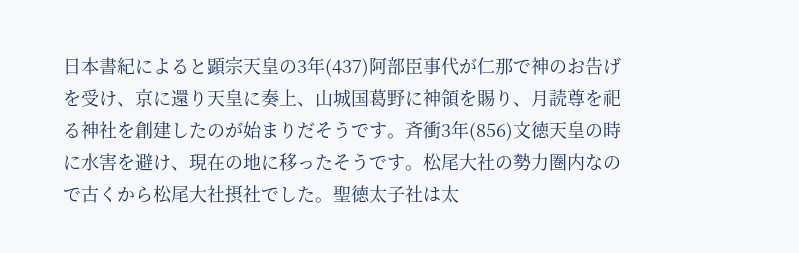日本書紀によると顕宗天皇の3年(437)阿部臣事代が仁那で神のお告げを受け、京に還り天皇に奏上、山城国葛野に神領を賜り、月読尊を祀る神社を創建したのが始まりだそうです。斉衝3年(856)文徳天皇の時に水害を避け、現在の地に移ったそうです。松尾大社の勢力圏内なので古くから松尾大社摂社でした。聖徳太子社は太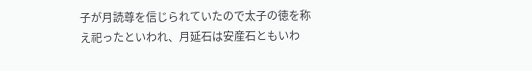子が月読尊を信じられていたので太子の徳を称え祀ったといわれ、月延石は安産石ともいわ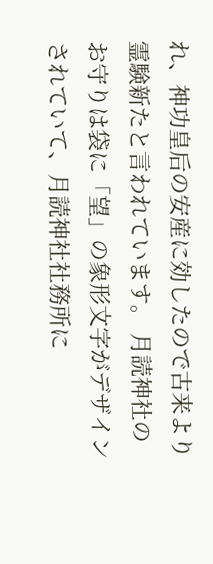れ、神功皇后の安産に効したので古来より霊験新たと言われています。 月読神社のお守りは袋に「望」の象形文字がデザインされていて、月読神社社務所に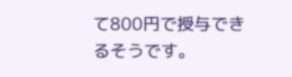て800円で授与できるそうです。